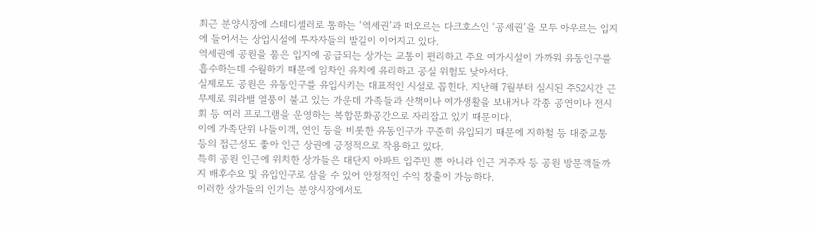최근 분양시장에 스테디셀러로 통하는 ‘역세권’과 떠오르는 다크호스인 ‘공세권’을 모두 아우르는 입지에 들어서는 상업시설에 투자자들의 발길이 이어지고 있다.
역세권에 공원을 품은 입지에 공급되는 상가는 교통이 편리하고 주요 여가시설이 가까워 유동인구를 흡수하는데 수월하기 때문에 임차인 유치에 유리하고 공실 위험도 낮아서다.
실제로도 공원은 유동인구를 유입시키는 대표적인 시설로 꼽힌다. 지난해 7월부터 실시된 주52시간 근무제로 워라밸 열풍이 불고 있는 가운데 가족들과 산책이나 여가생활을 보내거나 각종 공연이나 전시회 등 여러 프로그램을 운영하는 복합문화공간으로 자리잡고 있기 때문이다.
이에 가족단위 나들이객, 연인 등을 비롯한 유동인구가 꾸준히 유입되기 때문에 지하철 등 대중교통 등의 접근성도 좋아 인근 상권에 긍정적으로 작용하고 있다.
특히 공원 인근에 위치한 상가들은 대단지 아파트 입주민 뿐 아니라 인근 거주자 등 공원 방문객들까지 배후수요 및 유입인구로 삼을 수 있어 안정적인 수익 창출이 가능하다.
이러한 상가들의 인기는 분양시장에서도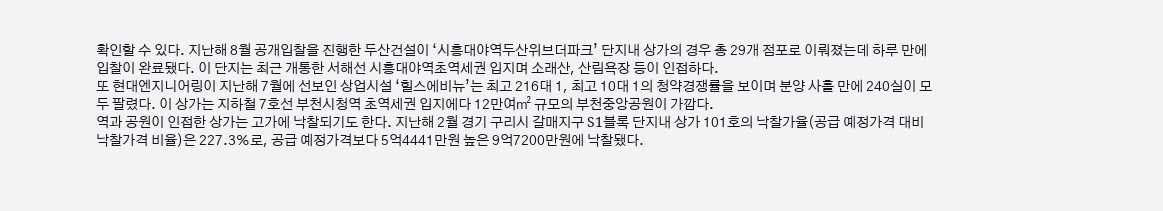확인할 수 있다. 지난해 8월 공개입찰을 진행한 두산건설이 ‘시흥대야역두산위브더파크’ 단지내 상가의 경우 총 29개 점포로 이뤄졌는데 하루 만에 입찰이 완료됐다. 이 단지는 최근 개통한 서해선 시흥대야역초역세권 입지며 소래산, 산림욕장 등이 인접하다.
또 현대엔지니어링이 지난해 7월에 선보인 상업시설 ‘힐스에비뉴’는 최고 216대 1, 최고 10대 1의 청약경쟁률을 보이며 분양 사흘 만에 240실이 모두 팔렸다. 이 상가는 지하철 7호선 부천시청역 초역세권 입지에다 12만여㎡ 규모의 부천중앙공원이 가깝다.
역과 공원이 인접한 상가는 고가에 낙찰되기도 한다. 지난해 2월 경기 구리시 갈매지구 S1블록 단지내 상가 101호의 낙찰가율(공급 예정가격 대비 낙찰가격 비율)은 227.3%로, 공급 예정가격보다 5억4441만원 높은 9억7200만원에 낙찰됐다.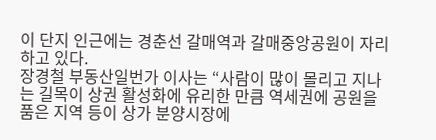이 단지 인근에는 경춘선 갈매역과 갈매중앙공원이 자리하고 있다.
장경철 부동산일번가 이사는 “사람이 많이 몰리고 지나는 길목이 상권 활성화에 유리한 만큼 역세권에 공원을 품은 지역 등이 상가 분양시장에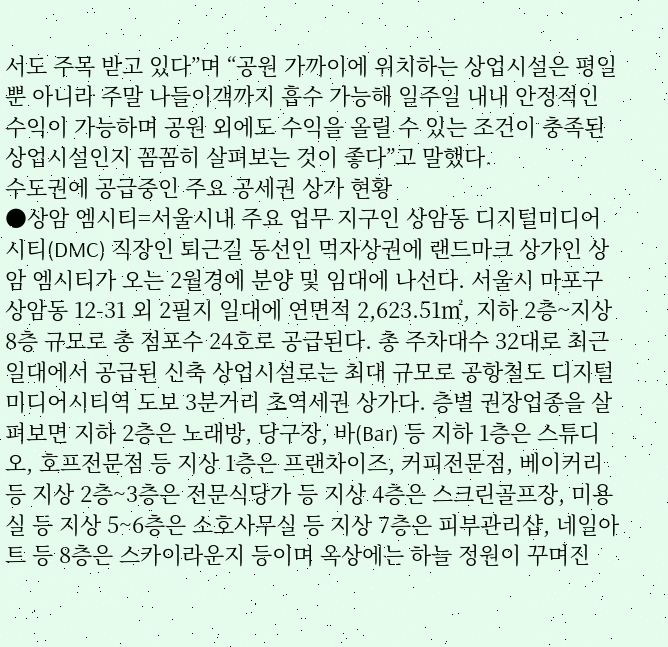서도 주목 받고 있다”며 “공원 가까이에 위치하는 상업시설은 평일 뿐 아니라 주말 나들이객까지 흡수 가능해 일주일 내내 안정적인 수익이 가능하며 공원 외에도 수익을 올릴 수 있는 조건이 충족된 상업시설인지 꼼꼼히 살펴보는 것이 좋다”고 말했다.
수도권에 공급중인 주요 공세권 상가 현황
●상암 엠시티=서울시내 주요 업무 지구인 상암동 디지털미디어시티(DMC) 직장인 퇴근길 동선인 먹자상권에 랜드마크 상가인 상암 엠시티가 오는 2월경에 분양 및 임대에 나선다. 서울시 마포구 상암동 12-31 외 2필지 일대에 연면적 2,623.51㎡, 지하 2층~지상 8층 규모로 총 점포수 24호로 공급된다. 총 주차대수 32대로 최근 일대에서 공급된 신축 상업시설로는 최대 규모로 공항철도 디지털미디어시티역 도보 3분거리 초역세권 상가다. 층별 권장업종을 살펴보면 지하 2층은 노래방, 당구장, 바(Bar) 등 지하 1층은 스튜디오, 호프전문점 등 지상 1층은 프랜차이즈, 커피전문점, 베이커리 등 지상 2층~3층은 전문식당가 등 지상 4층은 스크린골프장, 미용실 등 지상 5~6층은 소호사무실 등 지상 7층은 피부관리샵, 네일아트 등 8층은 스카이라운지 등이며 옥상에는 하늘 정원이 꾸며진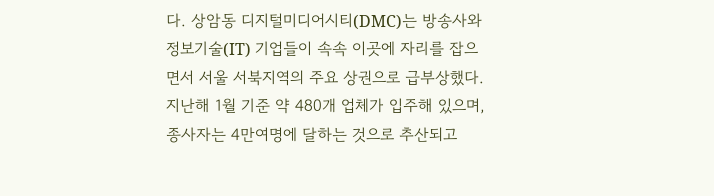다. 상암동 디지털미디어시티(DMC)는 방송사와 정보기술(IT) 기업들이 속속 이곳에 자리를 잡으면서 서울 서북지역의 주요 상권으로 급부상했다. 지난해 1월 기준 약 480개 업체가 입주해 있으며, 종사자는 4만여명에 달하는 것으로 추산되고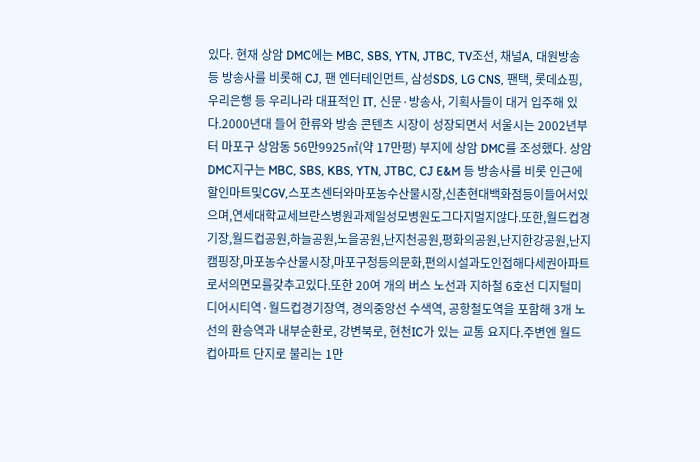있다. 현재 상암 DMC에는 MBC, SBS, YTN, JTBC, TV조선, 채널A, 대원방송 등 방송사를 비롯해 CJ, 팬 엔터테인먼트, 삼성SDS, LG CNS, 팬택, 롯데쇼핑, 우리은행 등 우리나라 대표적인 IT, 신문·방송사, 기획사들이 대거 입주해 있다.2000년대 들어 한류와 방송 콘텐츠 시장이 성장되면서 서울시는 2002년부터 마포구 상암동 56만9925㎡(약 17만평) 부지에 상암 DMC를 조성했다. 상암 DMC지구는 MBC, SBS, KBS, YTN, JTBC, CJ E&M 등 방송사를 비롯 인근에할인마트및CGV,스포츠센터와마포농수산물시장,신촌현대백화점등이들어서있으며,연세대학교세브란스병원과제일성모병원도그다지멀지않다.또한,월드컵경기장,월드컵공원,하늘공원,노을공원,난지천공원,평화의공원,난지한강공원,난지캠핑장,마포농수산물시장,마포구청등의문화,편의시설과도인접해다세권아파트로서의면모를갖추고있다.또한 20여 개의 버스 노선과 지하철 6호선 디지털미디어시티역·월드컵경기장역, 경의중앙선 수색역, 공항철도역을 포함해 3개 노선의 환승역과 내부순환로, 강변북로, 현천IC가 있는 교통 요지다.주변엔 월드컵아파트 단지로 불리는 1만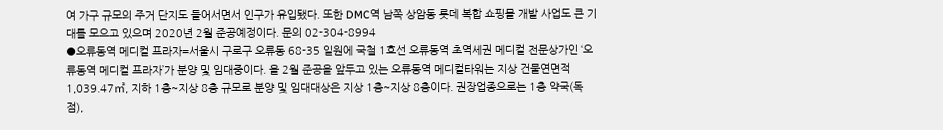여 가구 규모의 주거 단지도 들어서면서 인구가 유입됐다. 또한 DMC역 남쪽 상암동 롯데 복합 쇼핑몰 개발 사업도 큰 기대를 모으고 있으며 2020년 2월 준공예정이다. 문의 02-304-8994
●오류동역 메디컬 프라자=서울시 구로구 오류동 68-35 일원에 국철 1호선 오류동역 초역세권 메디컬 전문상가인 ‘오류동역 메디컬 프라자’가 분양 및 임대중이다. 올 2월 준공을 앞두고 있는 오류동역 메디컬타워는 지상 건물연면적 1,039.47㎡, 지하 1층~지상 8층 규모로 분양 및 임대대상은 지상 1층~지상 8층이다. 권장업종으로는 1층 약국(독점),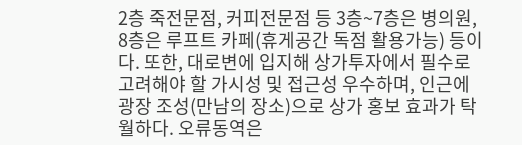2층 죽전문점, 커피전문점 등 3층~7층은 병의원, 8층은 루프트 카페(휴게공간 독점 활용가능) 등이다. 또한, 대로변에 입지해 상가투자에서 필수로 고려해야 할 가시성 및 접근성 우수하며, 인근에 광장 조성(만남의 장소)으로 상가 홍보 효과가 탁월하다. 오류동역은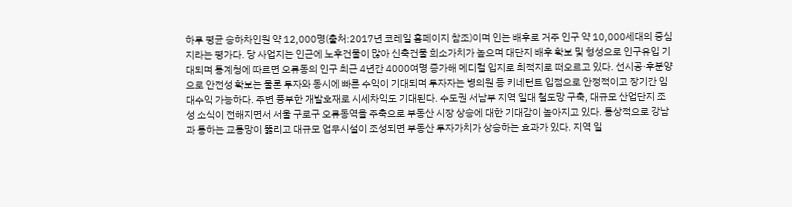하루 평균 승하차인원 약 12,000명(출처:2017년 코레일 홈페이지 참조)이며 인는 배후로 거주 인구 약 10,000세대의 중심지라는 평가다. 당 사업지는 인근에 노후건물이 많아 신축건물 희소가치가 높으며 대단지 배후 확보 및 형성으로 인구유입 기대되며 통계청에 따르면 오류동의 인구 최근 4년간 4000여명 증가해 메디컬 입지로 최적지로 떠오르고 있다. 선시공·후분양으로 안전성 확보는 물론 투자와 동시에 빠른 수익이 기대되며 투자자는 병의원 등 키네턴트 입점으로 안정적이고 장기간 임대수익 가능하다. 주변 풍부한 개발호재로 시세차익도 기대된다. 수도권 서남부 지역 일대 철도망 구축, 대규모 산업단지 조성 소식이 전해지면서 서울 구로구 오류동역을 주축으로 부동산 시장 상승에 대한 기대감이 높아지고 있다. 통상적으로 강남과 통하는 교통망이 뚫리고 대규모 업무시설이 조성되면 부동산 투자가치가 상승하는 효과가 있다. 지역 일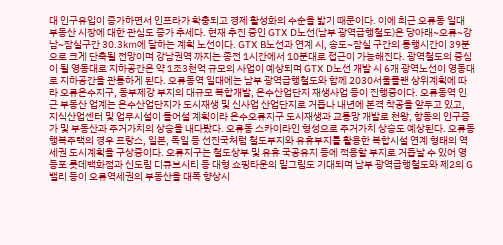대 인구유입이 증가하면서 인프라가 확충되고 경제 활성화의 수순을 밟기 때문이다. 이에 최근 오류동 일대 부동산 시장에 대한 관심도 증가 추세다. 현재 추진 중인 GTX D노선(남부 광역급행철도)은 당아래~오류~강남~잠실구간 30.3㎞에 달하는 계획 노선이다. GTX B노선과 연계 시, 송도~잠실 구간의 통행시간이 39분으로 크게 단축될 전망이며 강남권역 까지는 종전 1시간에서 10분대로 접근이 가능해진다. 광역철도의 중심이 될 영동대로 지하공간은 약 1조3천억 규모의 사업이 예상되며 GTX D노선 개발 시 6개 광역노선이 영동대로 지하공간을 관통하게 된다. 오류동역 일대에는 남부 광역급행철도와 함께 2030서울플랜 상위계획에 따라 오류온수지구, 동부제강 부지의 대규모 복합개발, 온수산업단지 재생사업 등이 진행중이다. 오류동역 인근 부동산 업계는 온수산업단지가 도시재생 및 신사업 산업단지로 거듭나 내년에 본격 착공을 앞두고 있고, 지식산업센터 및 업무시설이 들어설 계획이라 온수오류지구 도시재생과 교통망 개발로 천왕, 항동의 인구증가 및 부동산과 주거가치의 상승을 내다봤다. 오류동 스카이라인 형성으로 주거가치 상승도 예상된다. 오류동 행복주택의 경우 프랑스, 일본, 독일 등 선진국처럼 철도부지와 유휴부지를 활용한 복합시설 연계 형태의 역세권 도시계획을 구상중이다. 오류지구는 철도상부 및 유휴 국공유지 등에 적용할 부지로 거듭날 수 있어 영등포 롯데백화점과 신도림 디큐브시티 등 대형 쇼핑타운의 밑그림도 기대되며 남부 광역급행철도와 제2의 G밸리 등이 오류역세권의 부동산을 대폭 향상시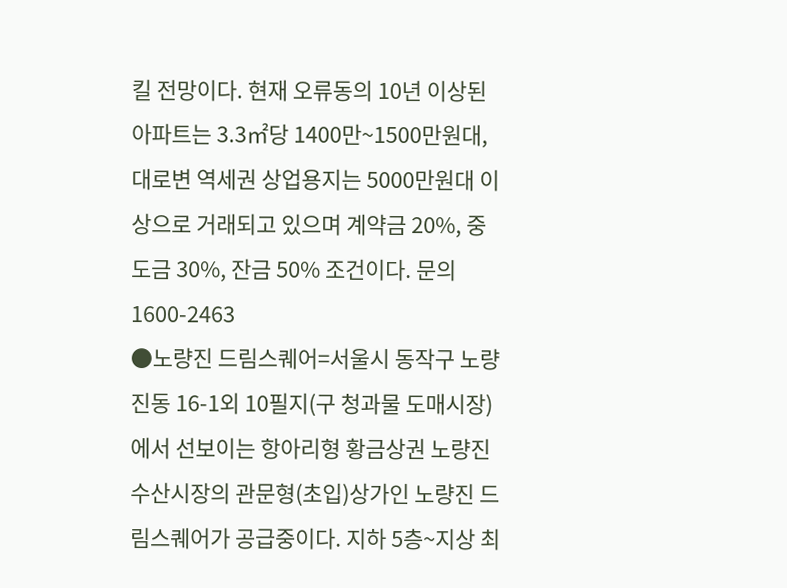킬 전망이다. 현재 오류동의 10년 이상된 아파트는 3.3㎡당 1400만~1500만원대, 대로변 역세권 상업용지는 5000만원대 이상으로 거래되고 있으며 계약금 20%, 중도금 30%, 잔금 50% 조건이다. 문의 1600-2463
●노량진 드림스퀘어=서울시 동작구 노량진동 16-1외 10필지(구 청과물 도매시장)에서 선보이는 항아리형 황금상권 노량진 수산시장의 관문형(초입)상가인 노량진 드림스퀘어가 공급중이다. 지하 5층~지상 최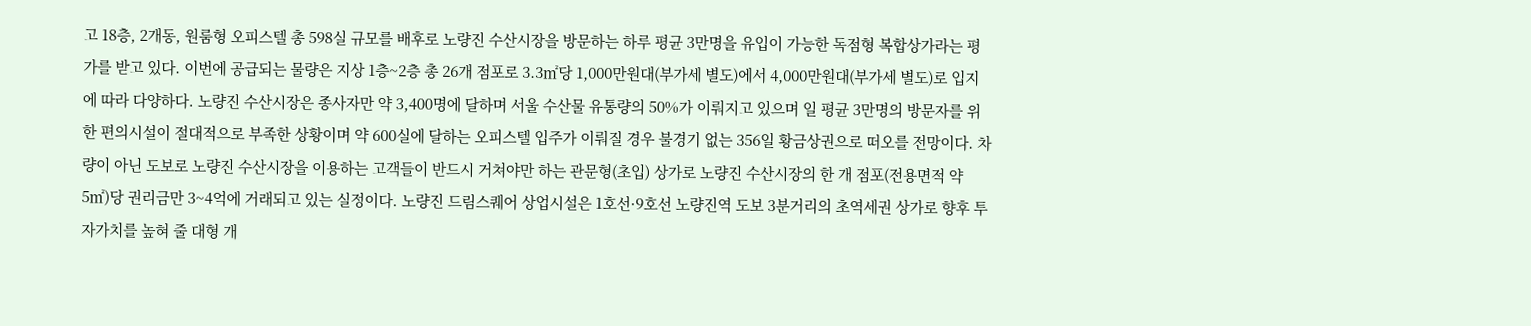고 18층, 2개동, 원룸형 오피스텔 총 598실 규모를 배후로 노량진 수산시장을 방문하는 하루 평균 3만명을 유입이 가능한 독점형 복합상가라는 평가를 받고 있다. 이번에 공급되는 물량은 지상 1층~2층 총 26개 점포로 3.3㎡당 1,000만원대(부가세 별도)에서 4,000만원대(부가세 별도)로 입지에 따라 다양하다. 노량진 수산시장은 종사자만 약 3,400명에 달하며 서울 수산물 유통량의 50%가 이뤄지고 있으며 일 평균 3만명의 방문자를 위한 편의시설이 절대적으로 부족한 상황이며 약 600실에 달하는 오피스텔 입주가 이뤄질 경우 불경기 없는 356일 황금상권으로 떠오를 전망이다. 차량이 아닌 도보로 노량진 수산시장을 이용하는 고객들이 반드시 거쳐야만 하는 관문형(초입) 상가로 노량진 수산시장의 한 개 점포(전용면적 약 5㎡)당 권리금만 3~4억에 거래되고 있는 실정이다. 노량진 드림스퀘어 상업시설은 1호선·9호선 노량진역 도보 3분거리의 초역세권 상가로 향후 투자가치를 높혀 줄 대형 개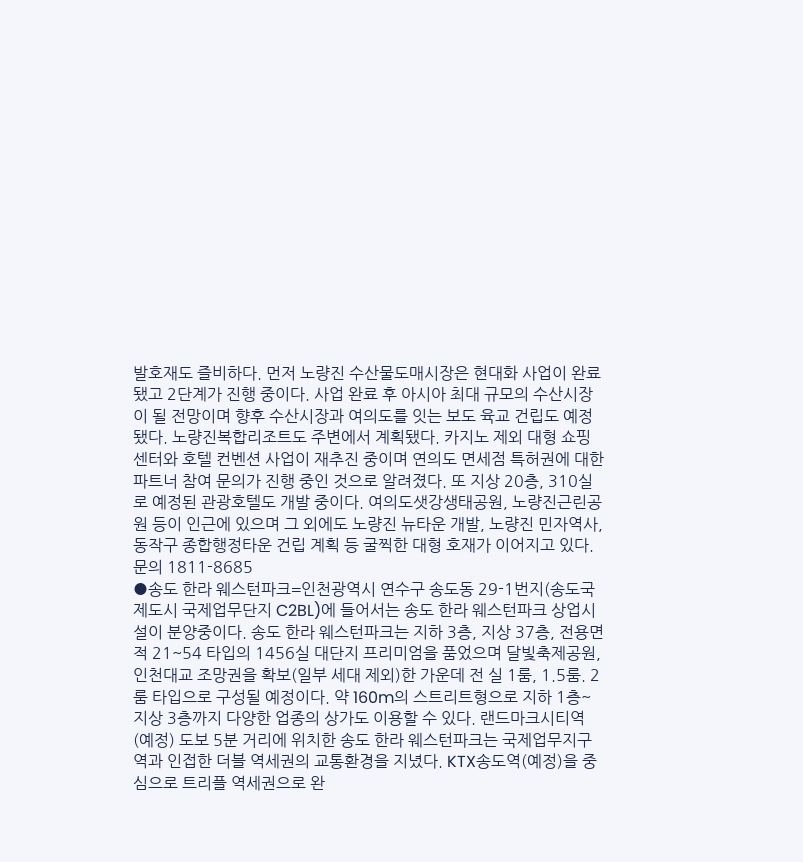발호재도 즐비하다. 먼저 노량진 수산물도매시장은 현대화 사업이 완료됐고 2단계가 진행 중이다. 사업 완료 후 아시아 최대 규모의 수산시장이 될 전망이며 향후 수산시장과 여의도를 잇는 보도 육교 건립도 예정됐다. 노량진복합리조트도 주변에서 계획됐다. 카지노 제외 대형 쇼핑센터와 호텔 컨벤션 사업이 재추진 중이며 연의도 면세점 특허권에 대한 파트너 참여 문의가 진행 중인 것으로 알려졌다. 또 지상 20층, 310실로 예정된 관광호텔도 개발 중이다. 여의도샛강생태공원, 노량진근린공원 등이 인근에 있으며 그 외에도 노량진 뉴타운 개발, 노량진 민자역사, 동작구 종합행정타운 건립 계획 등 굴찍한 대형 호재가 이어지고 있다. 문의 1811-8685
●송도 한라 웨스턴파크=인천광역시 연수구 송도동 29-1번지(송도국제도시 국제업무단지 C2BL)에 들어서는 송도 한라 웨스턴파크 상업시설이 분양중이다. 송도 한라 웨스턴파크는 지하 3층, 지상 37층, 전용면적 21~54 타입의 1456실 대단지 프리미엄을 품었으며 달빛축제공원, 인천대교 조망권을 확보(일부 세대 제외)한 가운데 전 실 1룸, 1.5룸. 2룸 타입으로 구성될 예정이다. 약 160m의 스트리트형으로 지하 1층~지상 3층까지 다양한 업종의 상가도 이용할 수 있다. 랜드마크시티역(예정) 도보 5분 거리에 위치한 송도 한라 웨스턴파크는 국제업무지구역과 인접한 더블 역세권의 교통환경을 지녔다. KTX송도역(예정)을 중심으로 트리플 역세권으로 완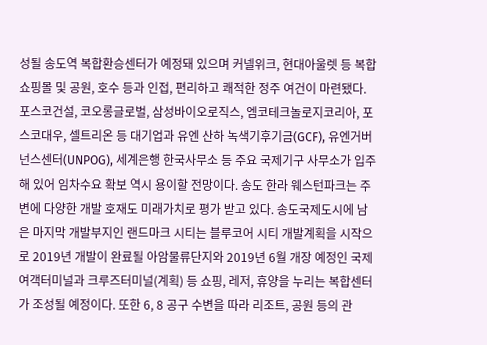성될 송도역 복합환승센터가 예정돼 있으며 커넬위크, 현대아울렛 등 복합쇼핑몰 및 공원, 호수 등과 인접, 편리하고 쾌적한 정주 여건이 마련됐다. 포스코건설, 코오롱글로벌, 삼성바이오로직스, 엠코테크놀로지코리아, 포스코대우, 셀트리온 등 대기업과 유엔 산하 녹색기후기금(GCF), 유엔거버넌스센터(UNPOG), 세계은행 한국사무소 등 주요 국제기구 사무소가 입주해 있어 임차수요 확보 역시 용이할 전망이다. 송도 한라 웨스턴파크는 주변에 다양한 개발 호재도 미래가치로 평가 받고 있다. 송도국제도시에 남은 마지막 개발부지인 랜드마크 시티는 블루코어 시티 개발계획을 시작으로 2019년 개발이 완료될 아암물류단지와 2019년 6월 개장 예정인 국제여객터미널과 크루즈터미널(계획) 등 쇼핑, 레저, 휴양을 누리는 복합센터가 조성될 예정이다. 또한 6, 8 공구 수변을 따라 리조트, 공원 등의 관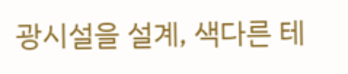광시설을 설계, 색다른 테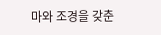마와 조경을 갖춘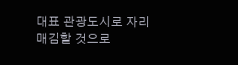대표 관광도시로 자리매김할 것으로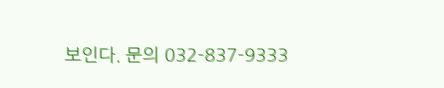보인다. 문의 032-837-9333